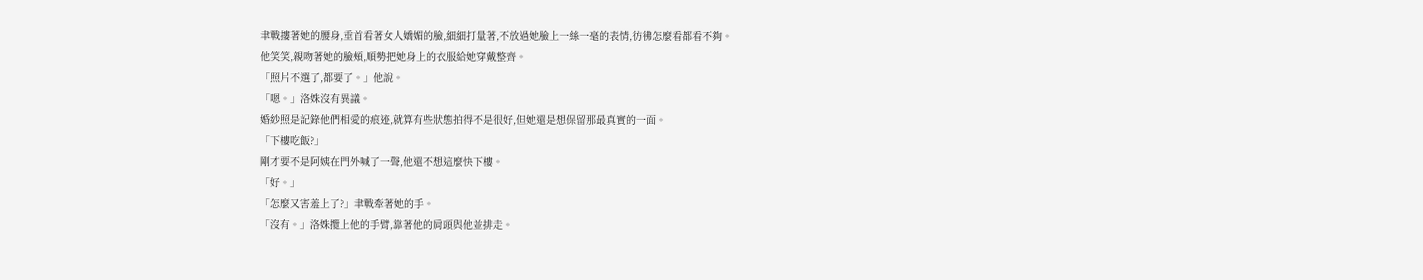聿戰摟著她的腰身,垂首看著女人嬌媚的臉,細細打量著,不放過她臉上一絲一毫的表情,彷彿怎麼看都看不夠。
他笑笑,親吻著她的臉頰,順勢把她身上的衣服給她穿戴整齊。
「照片不選了,都要了。」他說。
「嗯。」洛姝沒有異議。
婚紗照是記錄他們相愛的痕迹,就算有些狀態拍得不是很好,但她還是想保留那最真實的一面。
「下樓吃飯?」
剛才要不是阿姨在門外喊了一聲,他還不想這麼快下樓。
「好。」
「怎麼又害羞上了?」聿戰牽著她的手。
「沒有。」洛姝攬上他的手臂,靠著他的肩頭與他並排走。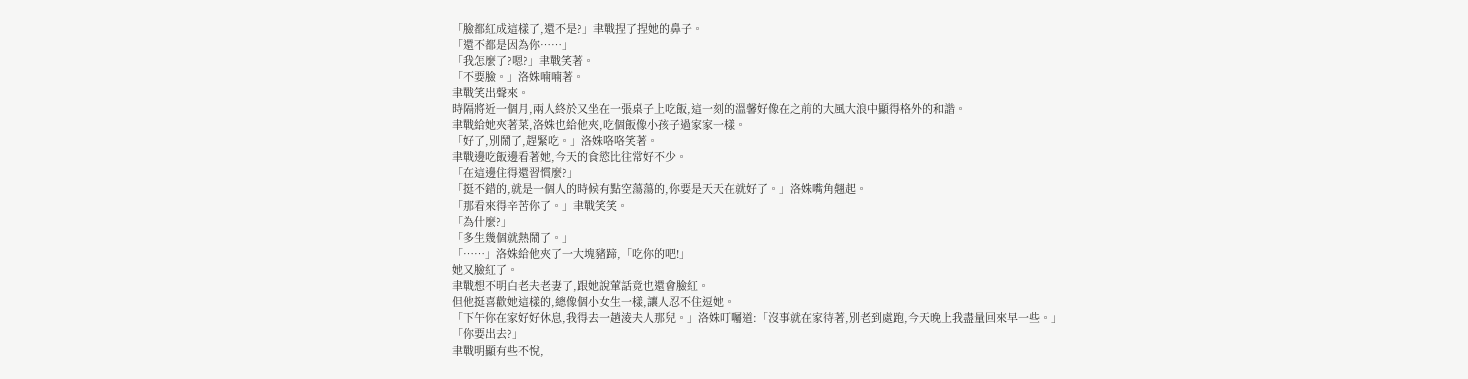「臉都紅成這樣了,還不是?」聿戰捏了捏她的鼻子。
「還不都是因為你……」
「我怎麼了?嗯?」聿戰笑著。
「不要臉。」洛姝喃喃著。
聿戰笑出聲來。
時隔將近一個月,兩人終於又坐在一張桌子上吃飯,這一刻的溫馨好像在之前的大風大浪中顯得格外的和諧。
聿戰給她夾著菜,洛姝也給他夾,吃個飯像小孩子過家家一樣。
「好了,別鬧了,趕緊吃。」洛姝咯咯笑著。
聿戰邊吃飯邊看著她,今天的食慾比往常好不少。
「在這邊住得還習慣麼?」
「挺不錯的,就是一個人的時候有點空蕩蕩的,你要是天天在就好了。」洛姝嘴角翹起。
「那看來得辛苦你了。」聿戰笑笑。
「為什麼?」
「多生幾個就熱鬧了。」
「……」洛姝給他夾了一大塊豬蹄,「吃你的吧!」
她又臉紅了。
聿戰想不明白老夫老妻了,跟她說葷話竟也還會臉紅。
但他挺喜歡她這樣的,總像個小女生一樣,讓人忍不住逗她。
「下午你在家好好休息,我得去一趟淩夫人那兒。」洛姝叮囑道:「沒事就在家待著,別老到處跑,今天晚上我盡量回來早一些。」
「你要出去?」
聿戰明顯有些不悅,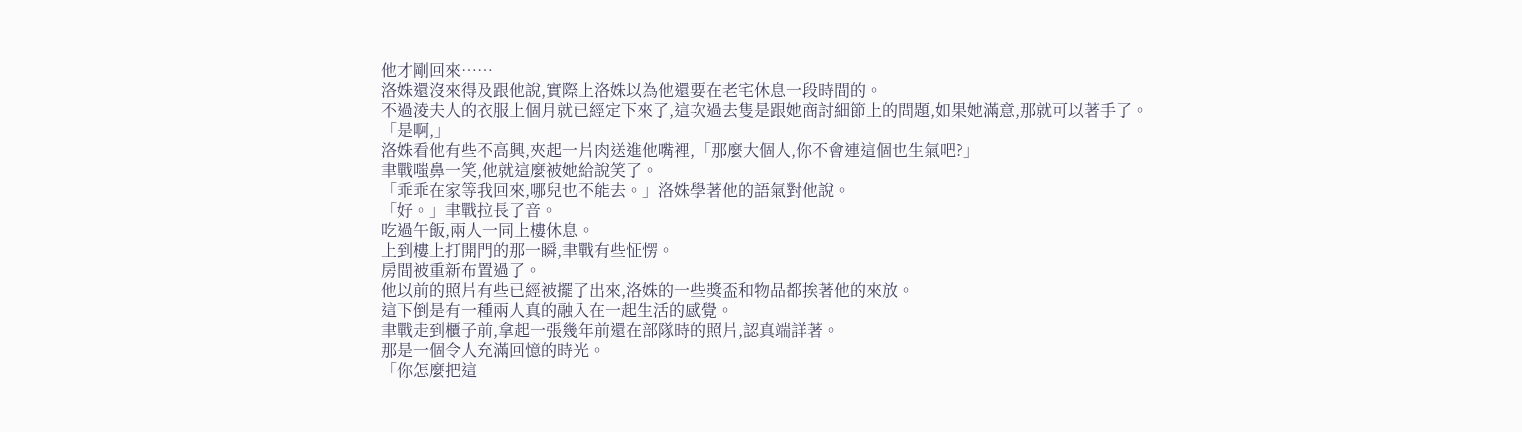他才剛回來……
洛姝還沒來得及跟他說,實際上洛姝以為他還要在老宅休息一段時間的。
不過淩夫人的衣服上個月就已經定下來了,這次過去隻是跟她商討細節上的問題,如果她滿意,那就可以著手了。
「是啊,」
洛姝看他有些不高興,夾起一片肉送進他嘴裡,「那麼大個人,你不會連這個也生氣吧?」
聿戰嗤鼻一笑,他就這麼被她給說笑了。
「乖乖在家等我回來,哪兒也不能去。」洛姝學著他的語氣對他說。
「好。」聿戰拉長了音。
吃過午飯,兩人一同上樓休息。
上到樓上打開門的那一瞬,聿戰有些怔愣。
房間被重新布置過了。
他以前的照片有些已經被擺了出來,洛姝的一些獎盃和物品都挨著他的來放。
這下倒是有一種兩人真的融入在一起生活的感覺。
聿戰走到櫃子前,拿起一張幾年前還在部隊時的照片,認真端詳著。
那是一個令人充滿回憶的時光。
「你怎麼把這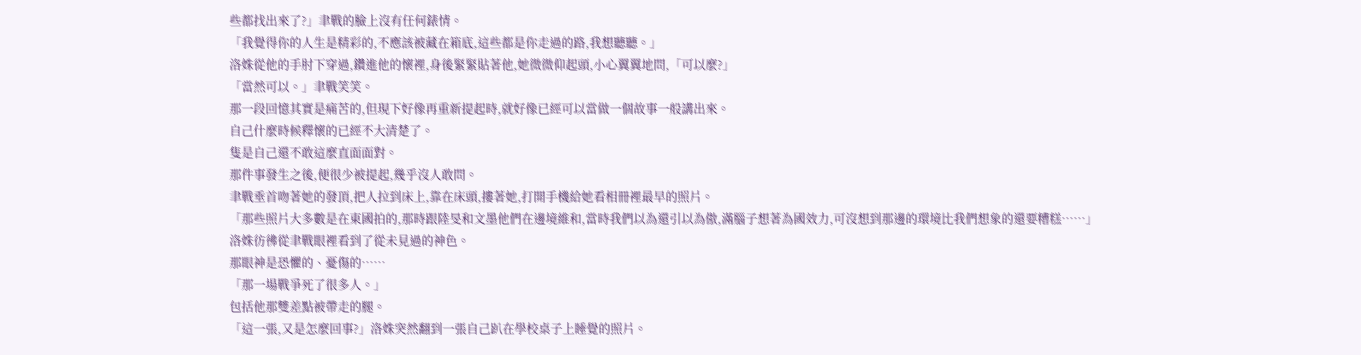些都找出來了?」聿戰的臉上沒有任何錶情。
「我覺得你的人生是精彩的,不應該被藏在箱底,這些都是你走過的路,我想聽聽。」
洛姝從他的手肘下穿過,鑽進他的懷裡,身後緊緊貼著他,她微微仰起頭,小心翼翼地問,「可以麼?」
「當然可以。」聿戰笑笑。
那一段回憶其實是痛苦的,但現下好像再重新提起時,就好像已經可以當做一個故事一般講出來。
自己什麼時候釋懷的已經不大清楚了。
隻是自己還不敢這麼直面面對。
那件事發生之後,便很少被提起,幾乎沒人敢問。
聿戰垂首吻著她的發頂,把人拉到床上,靠在床頭,摟著她,打開手機給她看相冊裡最早的照片。
「那些照片大多數是在東國拍的,那時跟陸旻和文墨他們在邊境維和,當時我們以為還引以為傲,滿腦子想著為國效力,可沒想到那邊的環境比我們想象的還要糟糕……」
洛姝彷彿從聿戰眼裡看到了從未見過的神色。
那眼神是恐懼的、憂傷的……
「那一場戰爭死了很多人。」
包括他那雙差點被帶走的腿。
「這一張,又是怎麼回事?」洛姝突然翻到一張自己趴在學校桌子上睡覺的照片。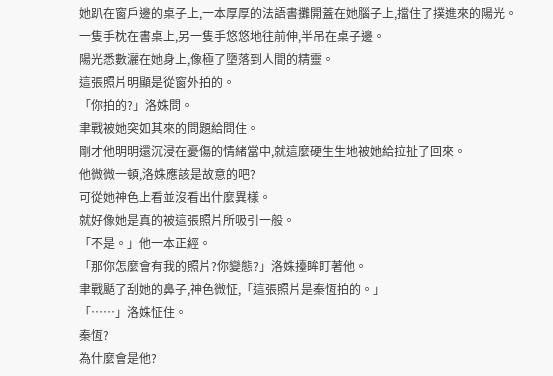她趴在窗戶邊的桌子上,一本厚厚的法語書攤開蓋在她腦子上,擋住了撲進來的陽光。
一隻手枕在書桌上,另一隻手悠悠地往前伸,半吊在桌子邊。
陽光悉數灑在她身上,像極了墮落到人間的精靈。
這張照片明顯是從窗外拍的。
「你拍的?」洛姝問。
聿戰被她突如其來的問題給問住。
剛才他明明還沉浸在憂傷的情緒當中,就這麼硬生生地被她給拉扯了回來。
他微微一頓,洛姝應該是故意的吧?
可從她神色上看並沒看出什麼異樣。
就好像她是真的被這張照片所吸引一般。
「不是。」他一本正經。
「那你怎麼會有我的照片?你變態?」洛姝擡眸盯著他。
聿戰颳了刮她的鼻子,神色微怔,「這張照片是秦恆拍的。」
「……」洛姝怔住。
秦恆?
為什麼會是他?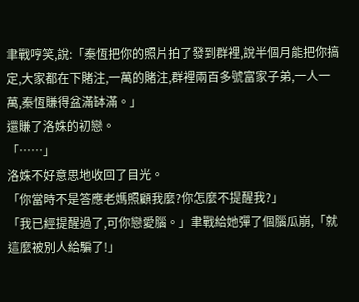聿戰哼笑,說:「秦恆把你的照片拍了發到群裡,說半個月能把你搞定,大家都在下賭注,一萬的賭注,群裡兩百多號富家子弟,一人一萬,秦恆賺得盆滿缽滿。」
還賺了洛姝的初戀。
「……」
洛姝不好意思地收回了目光。
「你當時不是答應老媽照顧我麼?你怎麼不提醒我?」
「我已經提醒過了,可你戀愛腦。」聿戰給她彈了個腦瓜崩,「就這麼被別人給騙了!」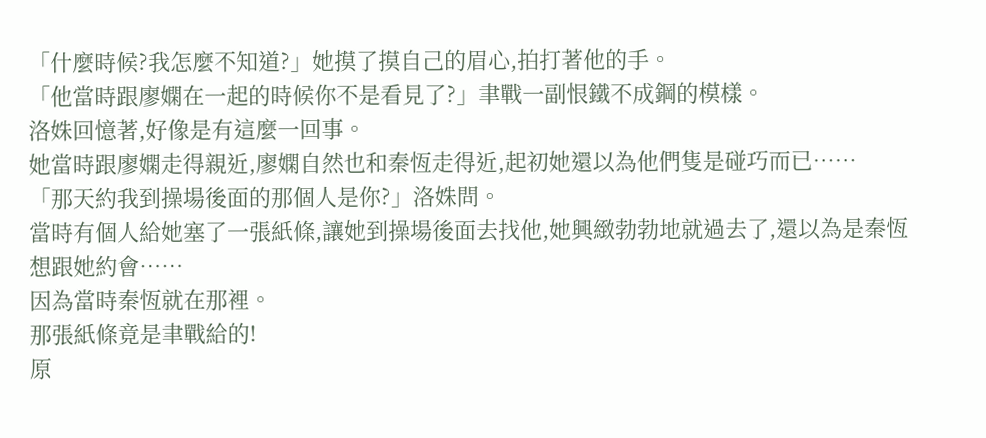「什麼時候?我怎麼不知道?」她摸了摸自己的眉心,拍打著他的手。
「他當時跟廖嫻在一起的時候你不是看見了?」聿戰一副恨鐵不成鋼的模樣。
洛姝回憶著,好像是有這麼一回事。
她當時跟廖嫻走得親近,廖嫻自然也和秦恆走得近,起初她還以為他們隻是碰巧而已……
「那天約我到操場後面的那個人是你?」洛姝問。
當時有個人給她塞了一張紙條,讓她到操場後面去找他,她興緻勃勃地就過去了,還以為是秦恆想跟她約會……
因為當時秦恆就在那裡。
那張紙條竟是聿戰給的!
原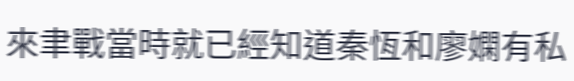來聿戰當時就已經知道秦恆和廖嫻有私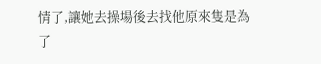情了,讓她去操場後去找他原來隻是為了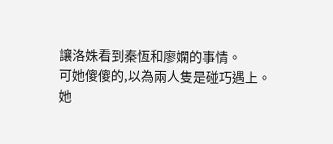讓洛姝看到秦恆和廖嫻的事情。
可她傻傻的,以為兩人隻是碰巧遇上。
她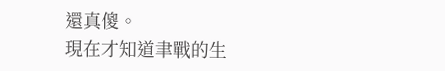還真傻。
現在才知道聿戰的生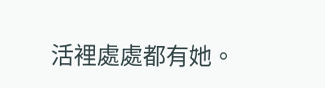活裡處處都有她。